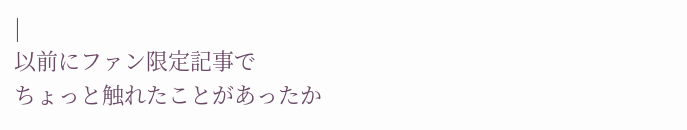|
以前にファン限定記事で
ちょっと触れたことがあったか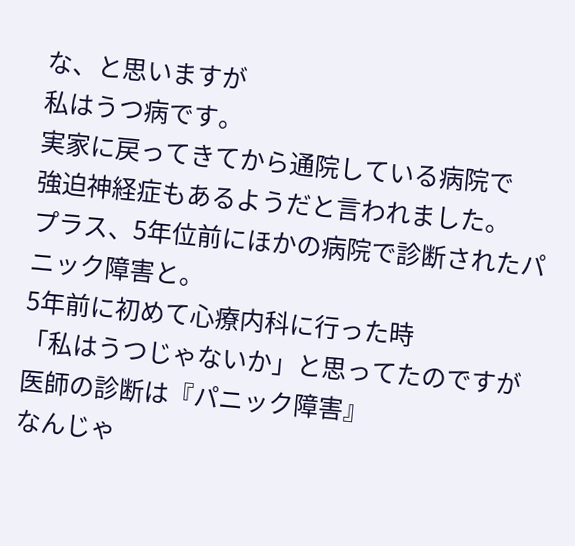な、と思いますが
私はうつ病です。
実家に戻ってきてから通院している病院で
強迫神経症もあるようだと言われました。
プラス、5年位前にほかの病院で診断されたパニック障害と。
5年前に初めて心療内科に行った時
「私はうつじゃないか」と思ってたのですが
医師の診断は『パニック障害』
なんじゃ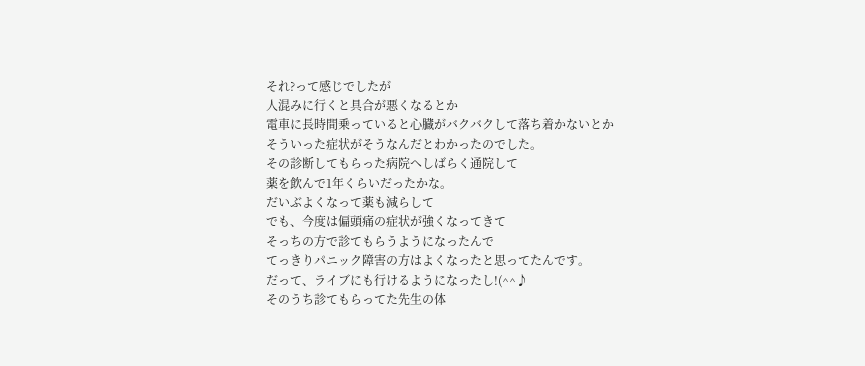それ?って感じでしたが
人混みに行くと具合が悪くなるとか
電車に長時間乗っていると心臓がバクバクして落ち着かないとか
そういった症状がそうなんだとわかったのでした。
その診断してもらった病院へしばらく通院して
薬を飲んで1年くらいだったかな。
だいぶよくなって薬も減らして
でも、今度は偏頭痛の症状が強くなってきて
そっちの方で診てもらうようになったんで
てっきりパニック障害の方はよくなったと思ってたんです。
だって、ライブにも行けるようになったし!(^^♪
そのうち診てもらってた先生の体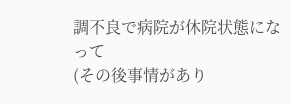調不良で病院が休院状態になって
(その後事情があり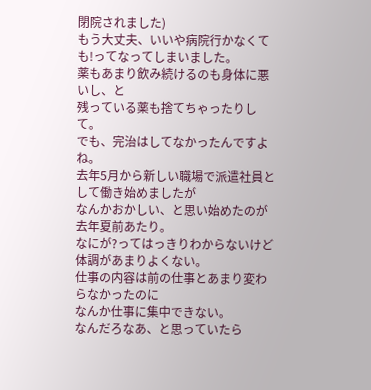閉院されました)
もう大丈夫、いいや病院行かなくても!ってなってしまいました。
薬もあまり飲み続けるのも身体に悪いし、と
残っている薬も捨てちゃったりして。
でも、完治はしてなかったんですよね。
去年5月から新しい職場で派遣社員として働き始めましたが
なんかおかしい、と思い始めたのが去年夏前あたり。
なにが?ってはっきりわからないけど
体調があまりよくない。
仕事の内容は前の仕事とあまり変わらなかったのに
なんか仕事に集中できない。
なんだろなあ、と思っていたら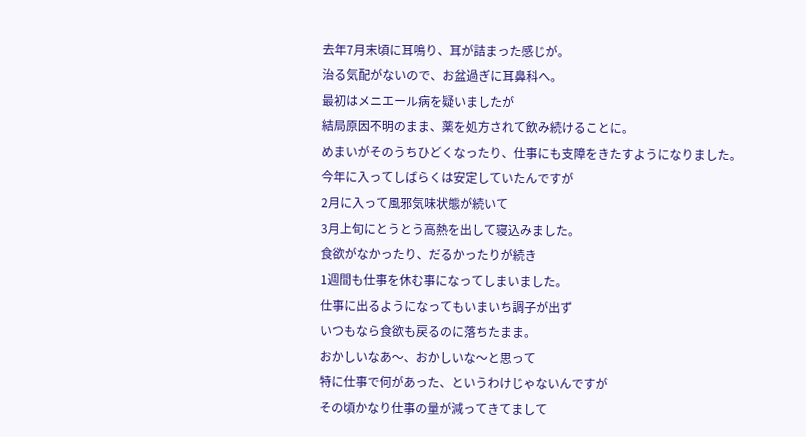去年7月末頃に耳鳴り、耳が詰まった感じが。
治る気配がないので、お盆過ぎに耳鼻科へ。
最初はメニエール病を疑いましたが
結局原因不明のまま、薬を処方されて飲み続けることに。
めまいがそのうちひどくなったり、仕事にも支障をきたすようになりました。
今年に入ってしばらくは安定していたんですが
2月に入って風邪気味状態が続いて
3月上旬にとうとう高熱を出して寝込みました。
食欲がなかったり、だるかったりが続き
1週間も仕事を休む事になってしまいました。
仕事に出るようになってもいまいち調子が出ず
いつもなら食欲も戻るのに落ちたまま。
おかしいなあ〜、おかしいな〜と思って
特に仕事で何があった、というわけじゃないんですが
その頃かなり仕事の量が減ってきてまして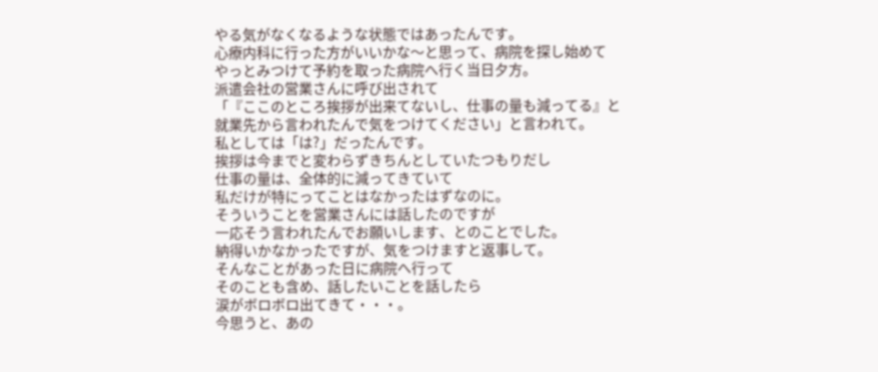やる気がなくなるような状態ではあったんです。
心療内科に行った方がいいかな〜と思って、病院を探し始めて
やっとみつけて予約を取った病院へ行く当日夕方。
派遣会社の営業さんに呼び出されて
「『ここのところ挨拶が出来てないし、仕事の量も減ってる』と
就業先から言われたんで気をつけてください」と言われて。
私としては「は?」だったんです。
挨拶は今までと変わらずきちんとしていたつもりだし
仕事の量は、全体的に減ってきていて
私だけが特にってことはなかったはずなのに。
そういうことを営業さんには話したのですが
一応そう言われたんでお願いします、とのことでした。
納得いかなかったですが、気をつけますと返事して。
そんなことがあった日に病院へ行って
そのことも含め、話したいことを話したら
涙がボロボロ出てきて・・・。
今思うと、あの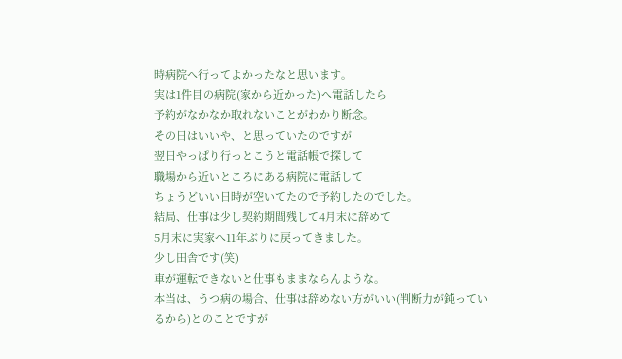時病院へ行ってよかったなと思います。
実は1件目の病院(家から近かった)へ電話したら
予約がなかなか取れないことがわかり断念。
その日はいいや、と思っていたのですが
翌日やっぱり行っとこうと電話帳で探して
職場から近いところにある病院に電話して
ちょうどいい日時が空いてたので予約したのでした。
結局、仕事は少し契約期間残して4月末に辞めて
5月末に実家へ11年ぶりに戻ってきました。
少し田舎です(笑)
車が運転できないと仕事もままならんような。
本当は、うつ病の場合、仕事は辞めない方がいい(判断力が鈍っているから)とのことですが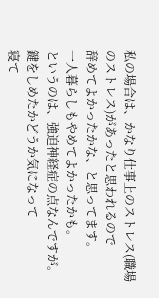私の場合は、かなり仕事上のストレス(職場のストレス)があったと思われるので
辞めてよかったかな、と思ってます。
一人暮らしもやめてよかったかも。
というのは、強迫神経症の点なんですが。
鍵をしめたかどうか気になって
寝て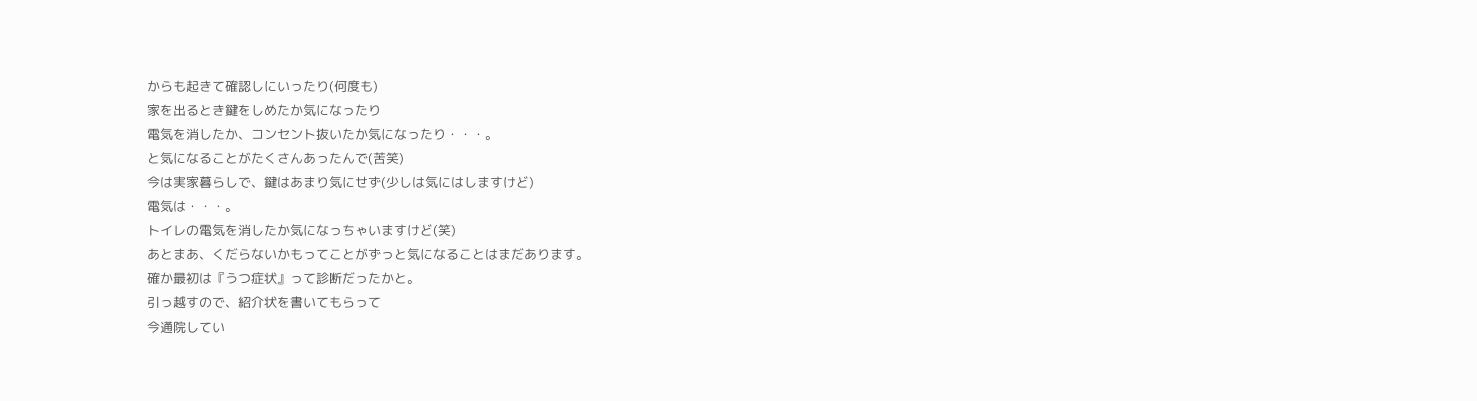からも起きて確認しにいったり(何度も)
家を出るとき鍵をしめたか気になったり
電気を消したか、コンセント抜いたか気になったり・・・。
と気になることがたくさんあったんで(苦笑)
今は実家暮らしで、鍵はあまり気にせず(少しは気にはしますけど)
電気は・・・。
トイレの電気を消したか気になっちゃいますけど(笑)
あとまあ、くだらないかもってことがずっと気になることはまだあります。
確か最初は『うつ症状』って診断だったかと。
引っ越すので、紹介状を書いてもらって
今通院してい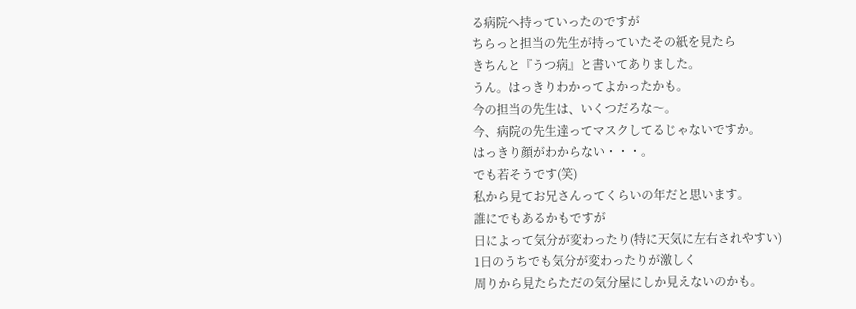る病院へ持っていったのですが
ちらっと担当の先生が持っていたその紙を見たら
きちんと『うつ病』と書いてありました。
うん。はっきりわかってよかったかも。
今の担当の先生は、いくつだろな〜。
今、病院の先生達ってマスクしてるじゃないですか。
はっきり顔がわからない・・・。
でも若そうです(笑)
私から見てお兄さんってくらいの年だと思います。
誰にでもあるかもですが
日によって気分が変わったり(特に天気に左右されやすい)
1日のうちでも気分が変わったりが激しく
周りから見たらただの気分屋にしか見えないのかも。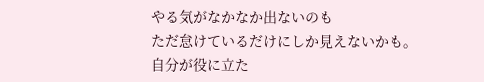やる気がなかなか出ないのも
ただ怠けているだけにしか見えないかも。
自分が役に立た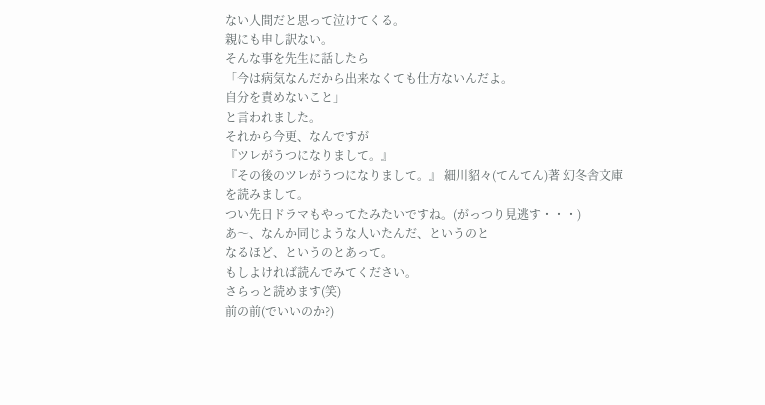ない人間だと思って泣けてくる。
親にも申し訳ない。
そんな事を先生に話したら
「今は病気なんだから出来なくても仕方ないんだよ。
自分を責めないこと」
と言われました。
それから今更、なんですが
『ツレがうつになりまして。』
『その後のツレがうつになりまして。』 細川貂々(てんてん)著 幻冬舎文庫
を読みまして。
つい先日ドラマもやってたみたいですね。(がっつり見逃す・・・)
あ〜、なんか同じような人いたんだ、というのと
なるほど、というのとあって。
もしよければ読んでみてください。
さらっと読めます(笑)
前の前(でいいのか?)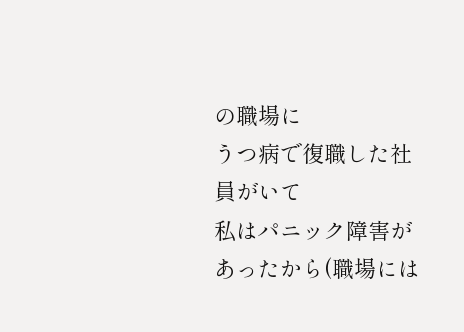の職場に
うつ病で復職した社員がいて
私はパニック障害があったから(職場には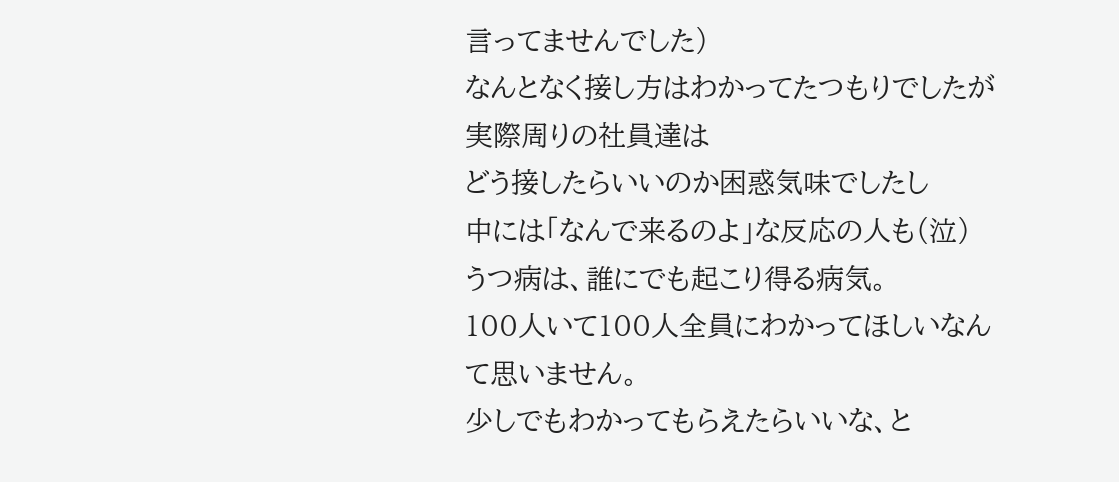言ってませんでした)
なんとなく接し方はわかってたつもりでしたが
実際周りの社員達は
どう接したらいいのか困惑気味でしたし
中には「なんで来るのよ」な反応の人も(泣)
うつ病は、誰にでも起こり得る病気。
100人いて100人全員にわかってほしいなんて思いません。
少しでもわかってもらえたらいいな、と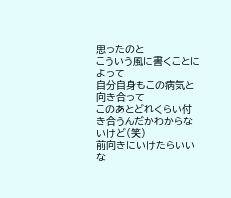思ったのと
こういう風に書くことによって
自分自身もこの病気と向き合って
このあとどれくらい付き合うんだかわからないけど(笑)
前向きにいけたらいいな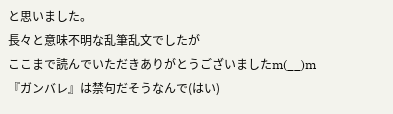と思いました。
長々と意味不明な乱筆乱文でしたが
ここまで読んでいただきありがとうございましたm(__)m
『ガンバレ』は禁句だそうなんで(はい)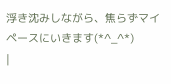浮き沈みしながら、焦らずマイペースにいきます(*^_^*)
|